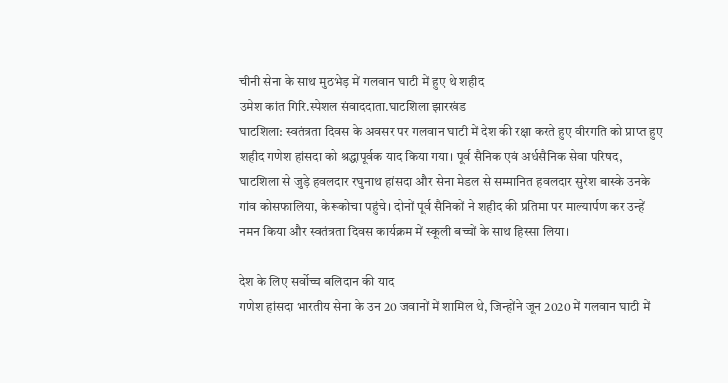चीनी सेना के साथ मुठभेड़ में गलवान घाटी में हुए थे शहीद
उमेश कांत गिरि.स्पेशल संवाददाता.घाटशिला झारखंड
घाटशिला: स्वतंत्रता दिवस के अवसर पर गलवान घाटी में देश की रक्षा करते हुए वीरगति को प्राप्त हुए शहीद गणेश हांसदा को श्रद्धापूर्वक याद किया गया। पूर्व सैनिक एवं अर्धसैनिक सेवा परिषद, घाटशिला से जुड़े हवलदार रघुनाथ हांसदा और सेना मेडल से सम्मानित हवलदार सुरेश बास्के उनके गांव कोसफालिया, केरूकोचा पहुंचे। दोनों पूर्व सैनिकों ने शहीद की प्रतिमा पर माल्यार्पण कर उन्हें नमन किया और स्वतंत्रता दिवस कार्यक्रम में स्कूली बच्चों के साथ हिस्सा लिया।

देश के लिए सर्वोच्च बलिदान की याद
गणेश हांसदा भारतीय सेना के उन 20 जवानों में शामिल थे, जिन्होंने जून 2020 में गलवान घाटी में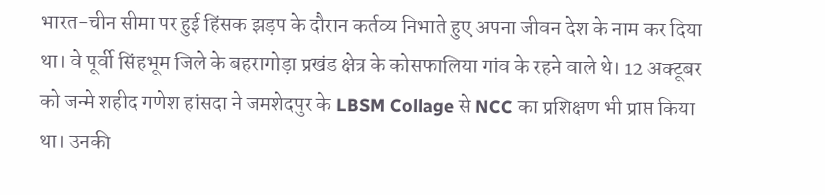भारत-चीन सीमा पर हुई हिंसक झड़प के दौरान कर्तव्य निभाते हुए अपना जीवन देश के नाम कर दिया था। वे पूर्वी सिंहभूम जिले के बहरागोड़ा प्रखंड क्षेत्र के कोसफालिया गांव के रहने वाले थे। 12 अक्टूबर को जन्मे शहीद गणेश हांसदा ने जमशेदपुर के LBSM Collage से NCC का प्रशिक्षण भी प्राप्त किया था। उनकी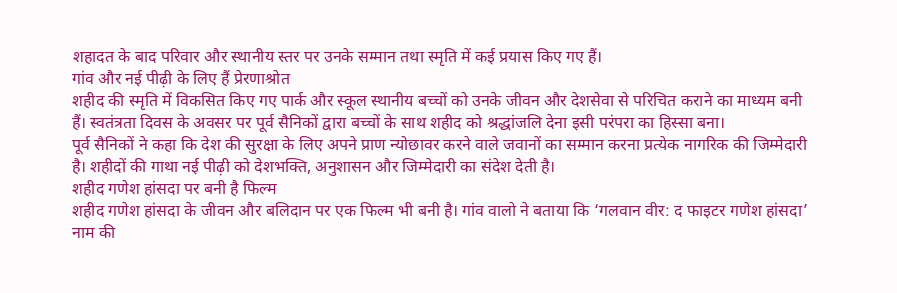शहादत के बाद परिवार और स्थानीय स्तर पर उनके सम्मान तथा स्मृति में कई प्रयास किए गए हैं।
गांव और नई पीढ़ी के लिए हैं प्रेरणाश्रोत
शहीद की स्मृति में विकसित किए गए पार्क और स्कूल स्थानीय बच्चों को उनके जीवन और देशसेवा से परिचित कराने का माध्यम बनी हैं। स्वतंत्रता दिवस के अवसर पर पूर्व सैनिकों द्वारा बच्चों के साथ शहीद को श्रद्धांजलि देना इसी परंपरा का हिस्सा बना।
पूर्व सैनिकों ने कहा कि देश की सुरक्षा के लिए अपने प्राण न्योछावर करने वाले जवानों का सम्मान करना प्रत्येक नागरिक की जिम्मेदारी है। शहीदों की गाथा नई पीढ़ी को देशभक्ति, अनुशासन और जिम्मेदारी का संदेश देती है।
शहीद गणेश हांसदा पर बनी है फिल्म
शहीद गणेश हांसदा के जीवन और बलिदान पर एक फिल्म भी बनी है। गांव वालो ने बताया कि ‘गलवान वीर: द फाइटर गणेश हांसदा’ नाम की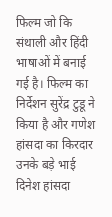फिल्म जो कि संथाली और हिंदी भाषाओं में बनाई गई है। फिल्म का निर्देशन सुरेंद्र टुडू ने किया है और गणेश हांसदा का किरदार उनके बड़े भाई दिनेश हांसदा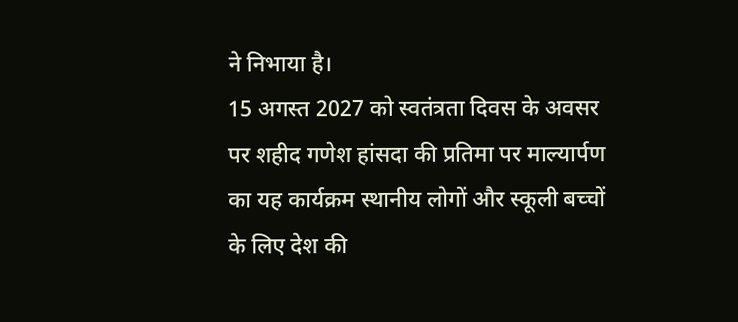ने निभाया है।
15 अगस्त 2027 को स्वतंत्रता दिवस के अवसर पर शहीद गणेश हांसदा की प्रतिमा पर माल्यार्पण का यह कार्यक्रम स्थानीय लोगों और स्कूली बच्चों के लिए देश की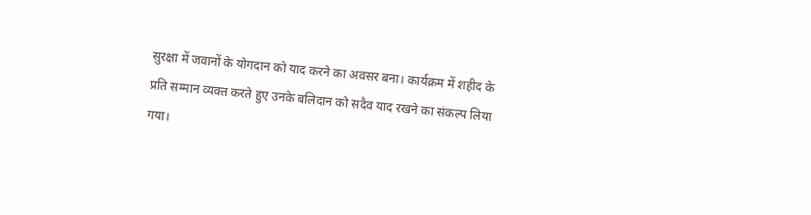सुरक्षा में जवानों के योगदान को याद करने का अवसर बना। कार्यक्रम में शहीद के प्रति सम्मान व्यक्त करते हुए उनके बलिदान को सदैव याद रखने का संकल्प लिया गया।